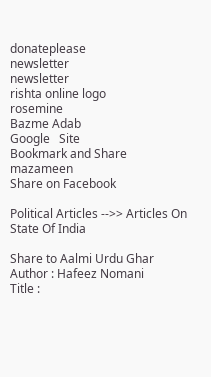donateplease
newsletter
newsletter
rishta online logo
rosemine
Bazme Adab
Google   Site
Bookmark and Share
mazameen
Share on Facebook

Political Articles -->> Articles On State Of India

Share to Aalmi Urdu Ghar
Author : Hafeez Nomani
Title :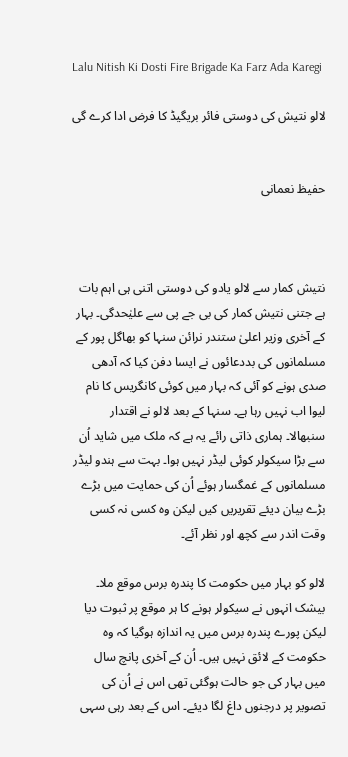Lalu Nitish Ki Dosti Fire Brigade Ka Farz Ada Karegi

لالو نتیش کی دوستی فائر بریگیڈ کا فرض ادا کرے گی


حفیظ نعمانی



نتیش کمار سے لالو یادو کی دوستی اتنی ہی اہم بات ہے جتنی نتیش کمار کی بی جے پی سے علیٰحدگی۔ بہار کے آخری وزیر اعلیٰ ستندر نرائن سنہا کو بھاگل پور کے مسلمانوں کی بددعائوں نے ایسا دفن کیا کہ آدھی صدی ہونے کو آئی کہ بہار میں کوئی کانگریس کا نام لیوا اب نہیں رہا ہے۔ سنہا کے بعد لالو نے اقتدار سنبھالا۔ ہماری ذاتی رائے یہ ہے کہ ملک میں شاید اُن سے بڑا سیکولر کوئی لیڈر نہیں ہوا۔ بہت سے ہندو لیڈر مسلمانوں کے غمگسار ہوئے اُن کی حمایت میں بڑے بڑے بیان دیئے تقریریں کیں لیکن وہ کسی نہ کسی وقت اندر سے کچھ اور نظر آئے۔

لالو کو بہار میں حکومت کا پندرہ برس موقع ملا۔ بیشک انہوں نے سیکولر ہونے کا ہر موقع پر ثبوت دیا لیکن پورے پندرہ برس میں یہ اندازہ ہوگیا کہ وہ حکومت کے لائق نہیں ہیں۔ اُن کے آخری پانچ سال میں بہار کی جو حالت ہوگئی تھی اس نے اُن کی تصویر پر درجنوں داغ لگا دیئے۔ اس کے بعد رہی سہی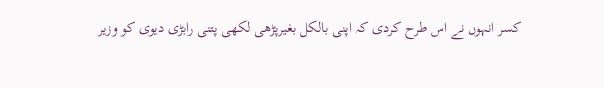کسر انہوں نے اس طرح کردی کہ اپنی بالکل بغیرپڑھی لکھی پتنی رابڑی دیوی کو وزیر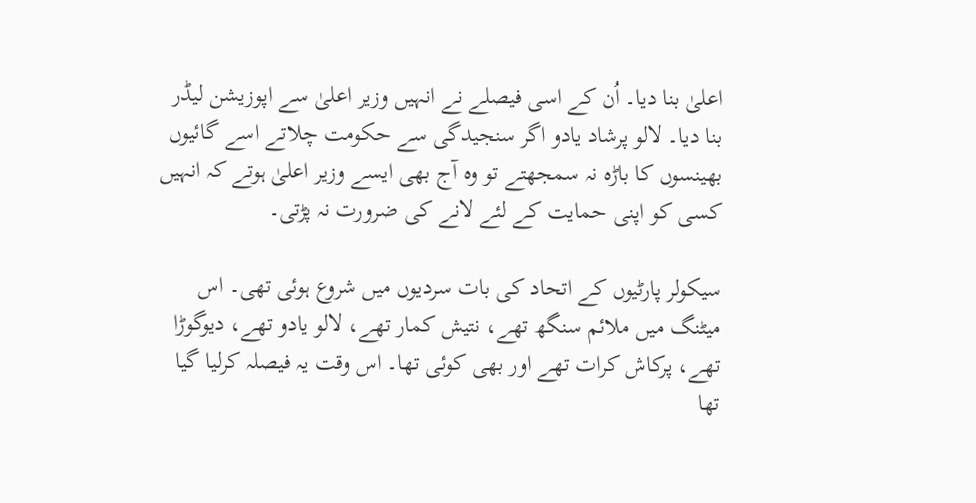اعلیٰ بنا دیا۔ اُن کے اسی فیصلے نے انہیں وزیر اعلیٰ سے اپوزیشن لیڈر بنا دیا۔ لالو پرشاد یادو اگر سنجیدگی سے حکومت چلاتے اسے گائیوں بھینسوں کا باڑہ نہ سمجھتے تو وہ آج بھی ایسے وزیر اعلیٰ ہوتے کہ انہیں کسی کو اپنی حمایت کے لئے لانے کی ضرورت نہ پڑتی۔

سیکولر پارٹیوں کے اتحاد کی بات سردیوں میں شروع ہوئی تھی۔ اس میٹنگ میں ملائم سنگھ تھے، نتیش کمار تھے، لالو یادو تھے، دیوگوڑا تھے، پرکاش کرات تھے اور بھی کوئی تھا۔ اس وقت یہ فیصلہ کرلیا گیا تھا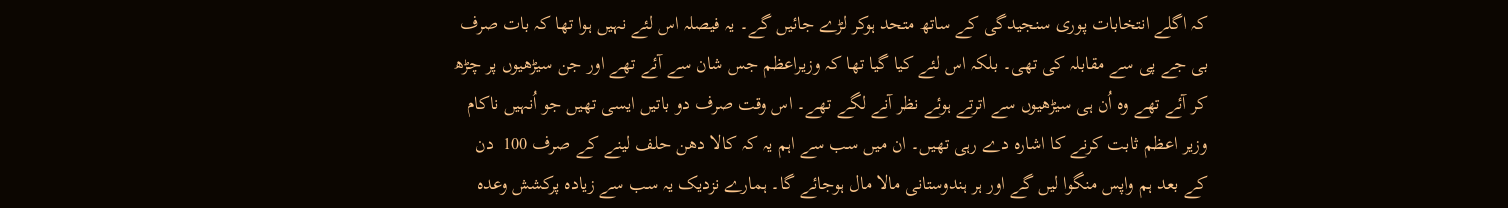کہ اگلے انتخابات پوری سنجیدگی کے ساتھ متحد ہوکر لڑے جائیں گے۔ یہ فیصلہ اس لئے نہیں ہوا تھا کہ بات صرف بی جے پی سے مقابلہ کی تھی۔ بلکہ اس لئے کیا گیا تھا کہ وزیراعظم جس شان سے آئے تھے اور جن سیڑھیوں پر چڑھ کر آئے تھے وہ اُن ہی سیڑھیوں سے اترتے ہوئے نظر آنے لگے تھے۔ اس وقت صرف دو باتیں ایسی تھیں جو اُنہیں ناکام وزیر اعظم ثابت کرنے کا اشارہ دے رہی تھیں۔ ان میں سب سے اہم یہ کہ کالا دھن حلف لینے کے صرف 100  دن کے بعد ہم واپس منگوا لیں گے اور ہر ہندوستانی مالا مال ہوجائے گا۔ ہمارے نزدیک یہ سب سے زیادہ پرکشش وعدہ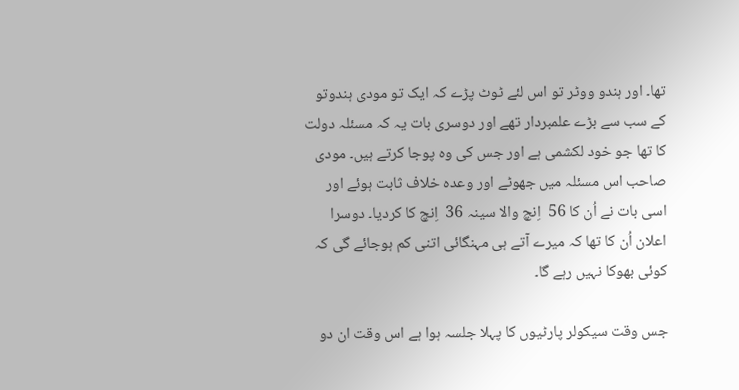تھا۔ اور ہندو ووٹر تو اس لئے ٹوٹ پڑے کہ ایک تو مودی ہندوتو کے سب سے بڑے علمبردار تھے اور دوسری بات یہ کہ مسئلہ دولت کا تھا جو خود لکشمی ہے اور جس کی وہ پوجا کرتے ہیں۔ مودی صاحب اس مسئلہ میں جھوٹے اور وعدہ خلاف ثابت ہوئے اور اسی بات نے اُن کا 56  اِنچ والا سینہ 36  اِنچ کا کردیا۔ دوسرا اعلان اُن کا تھا کہ میرے آتے ہی مہنگائی اتنی کم ہوجائے گی کہ کوئی بھوکا نہیں رہے گا۔

جس وقت سیکولر پارٹیوں کا پہلا جلسہ ہوا ہے اس وقت ان دو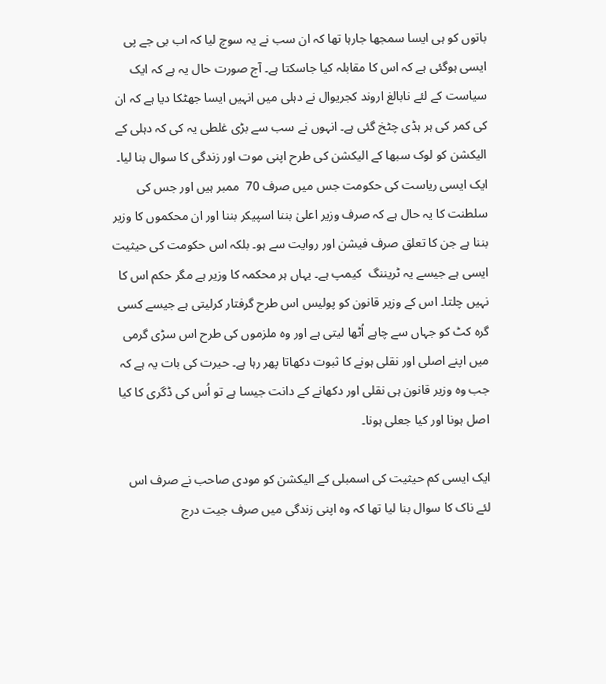باتوں کو ہی ایسا سمجھا جارہا تھا کہ ان سب نے یہ سوچ لیا کہ اب بی جے پی ایسی ہوگئی ہے کہ اس کا مقابلہ کیا جاسکتا ہے۔ آج صورت حال یہ ہے کہ ایک سیاست کے لئے نابالغ اروند کجریوال نے دہلی میں انہیں ایسا جھٹکا دیا ہے کہ ان کی کمر کی ہر ہڈی چٹخ گئی ہے۔ انہوں نے سب سے بڑی غلطی یہ کی کہ دہلی کے الیکشن کو لوک سبھا کے الیکشن کی طرح اپنی موت اور زندگی کا سوال بنا لیا۔ ایک ایسی ریاست کی حکومت جس میں صرف 70  ممبر ہیں اور جس کی سلطنت کا یہ حال ہے کہ صرف وزیر اعلیٰ بننا اسپیکر بننا اور ان محکموں کا وزیر بننا ہے جن کا تعلق صرف فیشن اور روایت سے ہو۔ بلکہ اس حکومت کی حیثیت ایسی ہے جیسے یہ ٹریننگ  کیمپ ہے۔ یہاں ہر محکمہ کا وزیر ہے مگر حکم اس کا نہیں چلتا۔ اس کے وزیر قانون کو پولیس اس طرح گرفتار کرلیتی ہے جیسے کسی گرہ کٹ کو جہاں سے چاہے اُٹھا لیتی ہے اور وہ ملزموں کی طرح اس سڑی گرمی میں اپنے اصلی اور نقلی ہونے کا ثبوت دکھاتا پھر رہا ہے۔ حیرت کی بات یہ ہے کہ جب وہ وزیر قانون ہی نقلی اور دکھانے کے دانت جیسا ہے تو اُس کی ڈگری کا کیا اصل ہونا اور کیا جعلی ہونا۔

ایک ایسی کم حیثیت کی اسمبلی کے الیکشن کو مودی صاحب نے صرف اس لئے ناک کا سوال بنا لیا تھا کہ وہ اپنی زندگی میں صرف جیت درج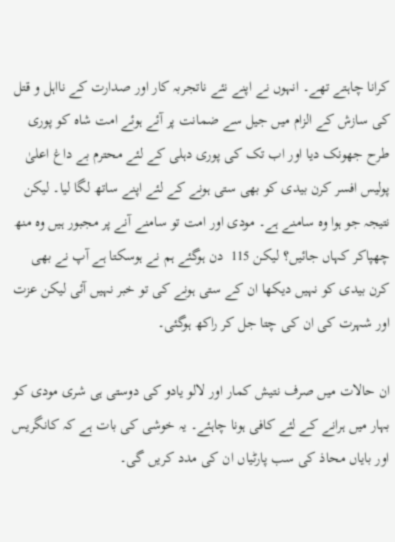کرانا چاہتے تھے۔ انہوں نے اپنے نئے ناتجربہ کار اور صدارت کے نااہل و قتل کی سازش کے الزام میں جیل سے ضمانت پر آئے ہوئے امت شاہ کو پوری طرح جھونک دیا اور اب تک کی پوری دہلی کے لئے محترم بے داغ اعلیٰ پولیس افسر کرن بیدی کو بھی ستی ہونے کے لئے اپنے ساتھ لگا لیا۔ لیکن نتیجہ جو ہوا وہ سامنے ہے۔ مودی اور امت تو سامنے آنے پر مجبور ہیں وہ منھ چھپاکر کہاں جائیں؟ لیکن 115  دن ہوگئے ہم نے ہوسکتا ہے آپ نے بھی کرن بیدی کو نہیں دیکھا ان کے ستی ہونے کی تو خبر نہیں آئی لیکن عزت اور شہرت کی ان کی چتا جل کر راکھ ہوگئی۔

ان حالات میں صرف نتیش کمار اور لالو یادو کی دوستی ہی شری مودی کو بہار میں ہرانے کے لئے کافی ہونا چاہئے۔ یہ خوشی کی بات ہے کہ کانگریس اور بایاں محاذ کی سب پارٹیاں ان کی مدد کریں گی۔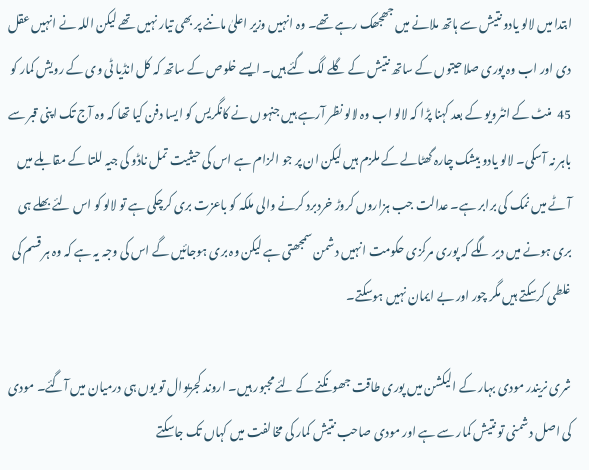ابتدا میں لالو یادو نتیش سے ہاتھ ملانے میں جھجھک رہے تھے۔ وہ انہیں وزیر اعلیٰ ماننے پر بھی تیار نہیں تھے لیکن اللہ نے انہیں عقل دی اور اب وہ پوری صلاحیتوں کے ساتھ نتیش کے گلے لگ گئے ہیں۔ ایسے خلوص کے ساتھ کہ کل انڈیا ٹی وی کے رویش کمار کو 45  منٹ کے انٹرویو کے بعد کہنا پڑا کہ لالو اب وہ لالو نظر آرہے ہیں جنہوں نے کانگریس کو ایسا دفن کیا تھا کہ وہ آج تک اپنی قبر سے باہر نہ آسکی۔ لالو یادو بیشک چارہ گھٹالے کے ملزم ہیں لیکن ان پر جو الزام ہے اس کی حیثیت تمل ناڈو کی جیہ للتا کے مقابلے میں آٹے میں نمک کی برابر ہے۔ عدالت جب ہزاروں کروڑ خردبرد کرنے والی ملکہ کو باعزت بری کرچکی ہے تو لالو کو اس لئے بھلے ہی بری ہونے میں دیر لگے کہ پوری مرکزی حکومت انہیں دشمن سمجھتی ہے لیکن وہ بری ہوجائیں گے اس کی وجہ یہ ہے کہ وہ ہر قسم کی غلطی کرسکتے ہیں مگر چور اور بے ایمان نہیں ہوسکتے۔

شری نریندر مودی بہار کے الیکشن میں پوری طاقت جھونکنے کے لئے مجبور ہیں۔ اروند کجریوال تو یوں ہی درمیان میں آگئے۔ مودی کی اصل دشمنی تو نتیش کمار سے ہے اور مودی صاحب نتیش کمار کی مخالفت میں کہاں تک جاسکتے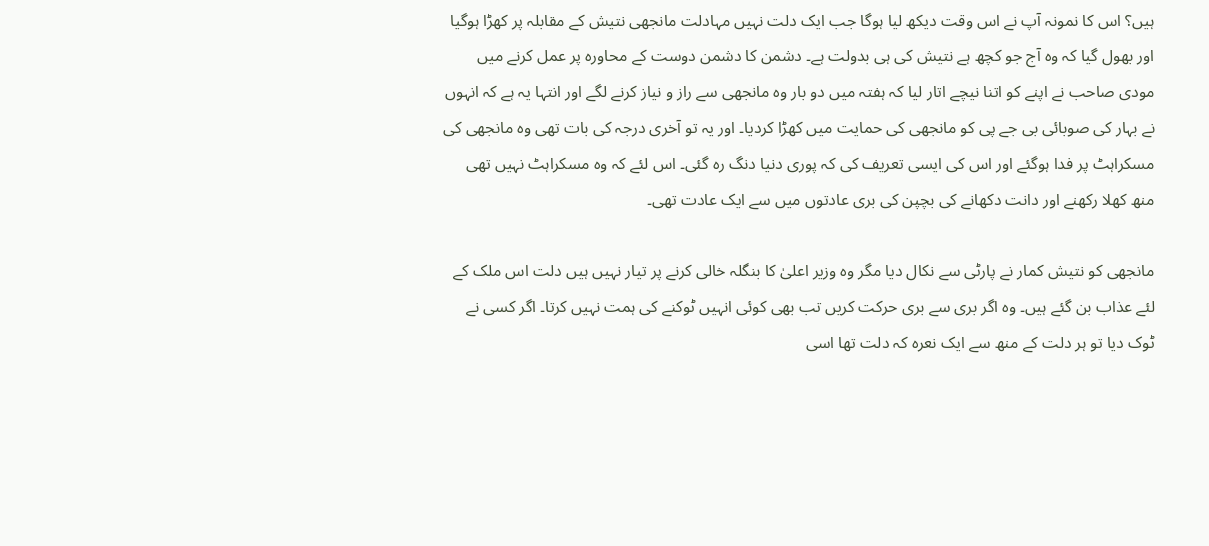ہیں؟ اس کا نمونہ آپ نے اس وقت دیکھ لیا ہوگا جب ایک دلت نہیں مہادلت مانجھی نتیش کے مقابلہ پر کھڑا ہوگیا اور بھول گیا کہ وہ آج جو کچھ ہے نتیش کی ہی بدولت ہے۔ دشمن کا دشمن دوست کے محاورہ پر عمل کرنے میں مودی صاحب نے اپنے کو اتنا نیچے اتار لیا کہ ہفتہ میں دو بار وہ مانجھی سے راز و نیاز کرنے لگے اور انتہا یہ ہے کہ انہوں نے بہار کی صوبائی بی جے پی کو مانجھی کی حمایت میں کھڑا کردیا۔ اور یہ تو آخری درجہ کی بات تھی وہ مانجھی کی مسکراہٹ پر فدا ہوگئے اور اس کی ایسی تعریف کی کہ پوری دنیا دنگ رہ گئی۔ اس لئے کہ وہ مسکراہٹ نہیں تھی منھ کھلا رکھنے اور دانت دکھانے کی بچپن کی بری عادتوں میں سے ایک عادت تھی۔

مانجھی کو نتیش کمار نے پارٹی سے نکال دیا مگر وہ وزیر اعلیٰ کا بنگلہ خالی کرنے پر تیار نہیں ہیں دلت اس ملک کے لئے عذاب بن گئے ہیں۔ وہ اگر بری سے بری حرکت کریں تب بھی کوئی انہیں ٹوکنے کی ہمت نہیں کرتا۔ اگر کسی نے ٹوک دیا تو ہر دلت کے منھ سے ایک نعرہ کہ دلت تھا اسی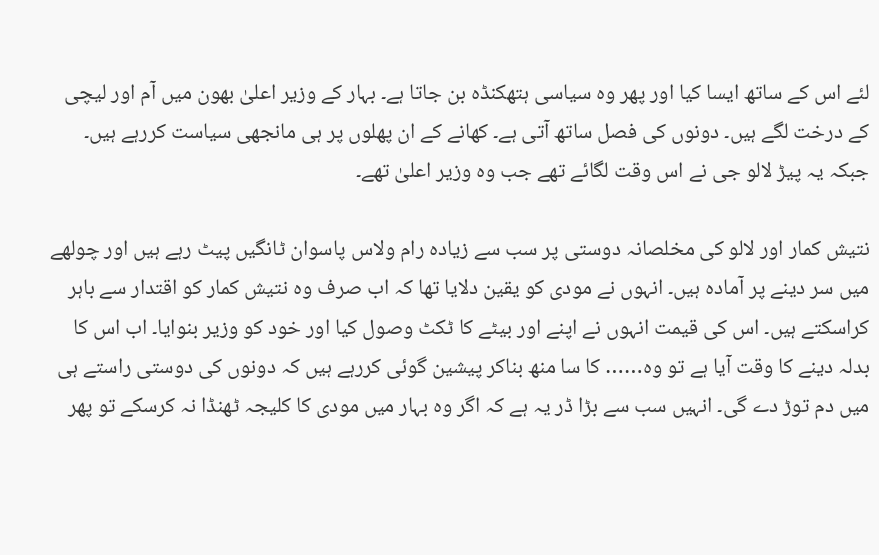لئے اس کے ساتھ ایسا کیا اور پھر وہ سیاسی ہتھکنڈہ بن جاتا ہے۔ بہار کے وزیر اعلیٰ بھون میں آم اور لیچی کے درخت لگے ہیں۔ دونوں کی فصل ساتھ آتی ہے۔ کھانے کے ان پھلوں پر ہی مانجھی سیاست کررہے ہیں۔ جبکہ یہ پیڑ لالو جی نے اس وقت لگائے تھے جب وہ وزیر اعلیٰ تھے۔

نتیش کمار اور لالو کی مخلصانہ دوستی پر سب سے زیادہ رام ولاس پاسوان ٹانگیں پیٹ رہے ہیں اور چولھے میں سر دینے پر آمادہ ہیں۔ انہوں نے مودی کو یقین دلایا تھا کہ اب صرف وہ نتیش کمار کو اقتدار سے باہر کراسکتے ہیں۔ اس کی قیمت انہوں نے اپنے اور بیٹے کا ٹکٹ وصول کیا اور خود کو وزیر بنوایا۔ اب اس کا بدلہ دینے کا وقت آیا ہے تو وہ…… کا سا منھ بناکر پیشین گوئی کررہے ہیں کہ دونوں کی دوستی راستے ہی میں دم توڑ دے گی۔ انہیں سب سے بڑا ڈر یہ ہے کہ اگر وہ بہار میں مودی کا کلیجہ ٹھنڈا نہ کرسکے تو پھر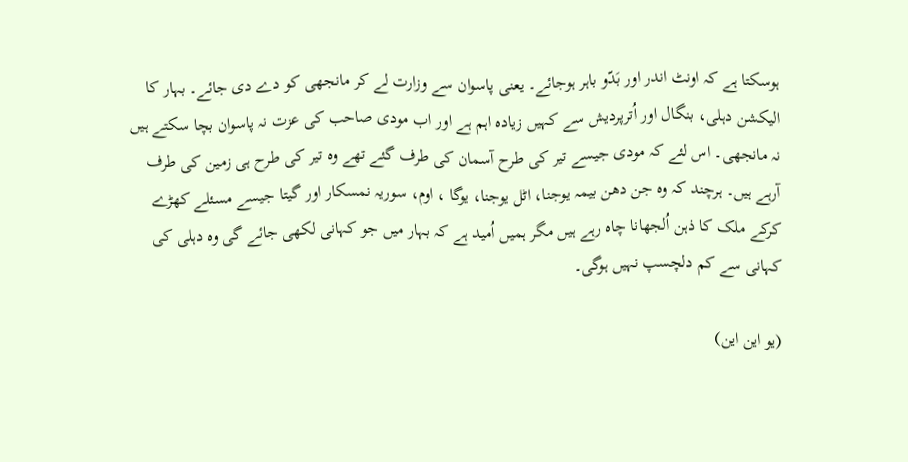ہوسکتا ہے کہ اونٹ اندر اور بَدّو باہر ہوجائے۔ یعنی پاسوان سے وزارت لے کر مانجھی کو دے دی جائے۔ بہار کا الیکشن دہلی، بنگال اور اُترپردیش سے کہیں زیادہ اہم ہے اور اب مودی صاحب کی عزت نہ پاسوان بچا سکتے ہیں نہ مانجھی۔ اس لئے کہ مودی جیسے تیر کی طرح آسمان کی طرف گئے تھے وہ تیر کی طرح ہی زمین کی طرف آرہے ہیں۔ ہرچند کہ وہ جن دھن بیمہ یوجنا، اٹل یوجنا، یوگا ، اوم، سوریہ نمسکار اور گیتا جیسے مسئلے کھڑے کرکے ملک کا ذہن اُلجھانا چاہ رہے ہیں مگر ہمیں اُمید ہے کہ بہار میں جو کہانی لکھی جائے گی وہ دہلی کی کہانی سے کم دلچسپ نہیں ہوگی۔

(یو این این)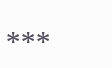***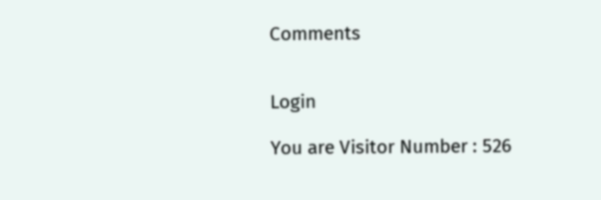Comments


Login

You are Visitor Number : 526